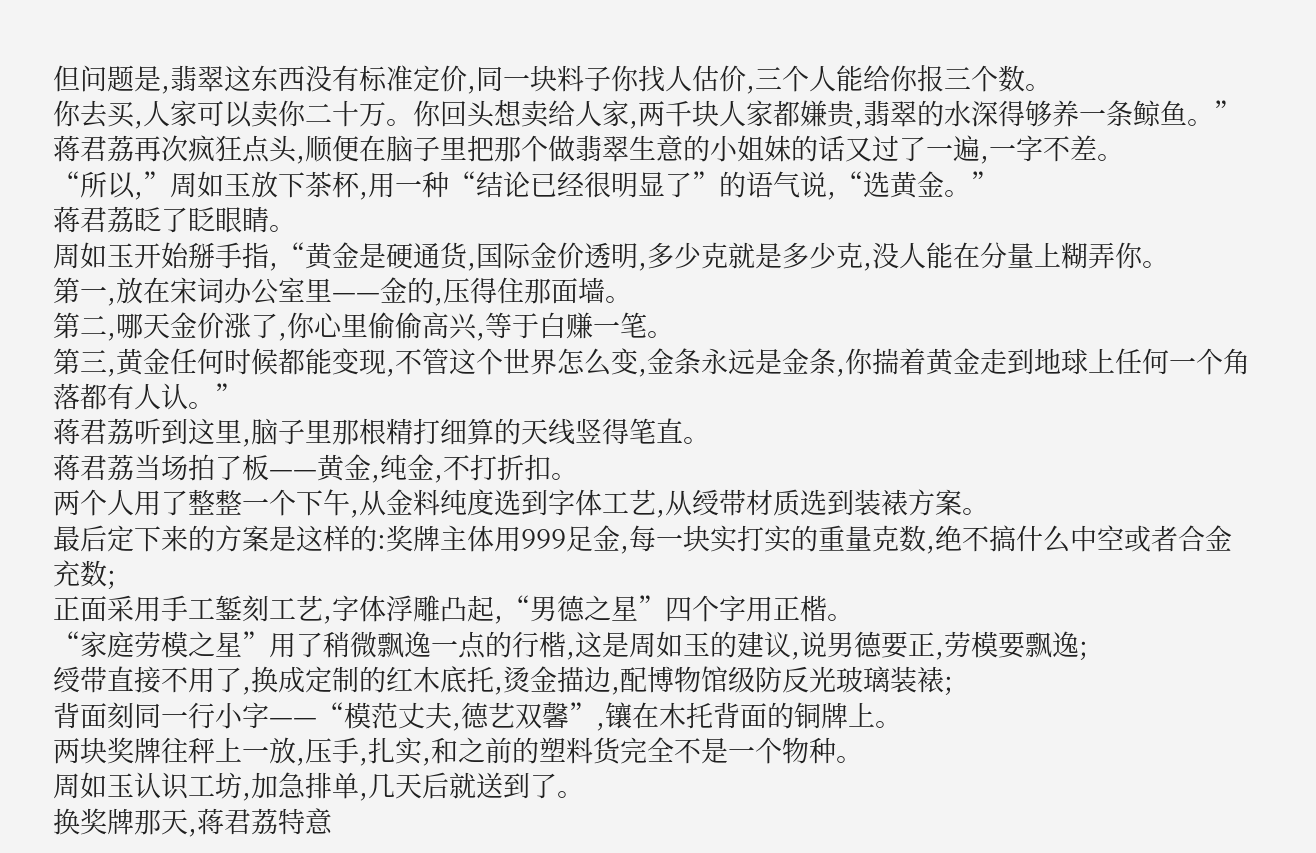但问题是,翡翠这东西没有标准定价,同一块料子你找人估价,三个人能给你报三个数。
你去买,人家可以卖你二十万。你回头想卖给人家,两千块人家都嫌贵,翡翠的水深得够养一条鲸鱼。”
蒋君荔再次疯狂点头,顺便在脑子里把那个做翡翠生意的小姐妹的话又过了一遍,一字不差。
“所以,”周如玉放下茶杯,用一种“结论已经很明显了”的语气说,“选黄金。”
蒋君荔眨了眨眼睛。
周如玉开始掰手指,“黄金是硬通货,国际金价透明,多少克就是多少克,没人能在分量上糊弄你。
第一,放在宋词办公室里——金的,压得住那面墙。
第二,哪天金价涨了,你心里偷偷高兴,等于白赚一笔。
第三,黄金任何时候都能变现,不管这个世界怎么变,金条永远是金条,你揣着黄金走到地球上任何一个角落都有人认。”
蒋君荔听到这里,脑子里那根精打细算的天线竖得笔直。
蒋君荔当场拍了板——黄金,纯金,不打折扣。
两个人用了整整一个下午,从金料纯度选到字体工艺,从绶带材质选到装裱方案。
最后定下来的方案是这样的:奖牌主体用999足金,每一块实打实的重量克数,绝不搞什么中空或者合金充数;
正面采用手工錾刻工艺,字体浮雕凸起,“男德之星”四个字用正楷。
“家庭劳模之星”用了稍微飘逸一点的行楷,这是周如玉的建议,说男德要正,劳模要飘逸;
绶带直接不用了,换成定制的红木底托,烫金描边,配博物馆级防反光玻璃装裱;
背面刻同一行小字——“模范丈夫,德艺双馨”,镶在木托背面的铜牌上。
两块奖牌往秤上一放,压手,扎实,和之前的塑料货完全不是一个物种。
周如玉认识工坊,加急排单,几天后就送到了。
换奖牌那天,蒋君荔特意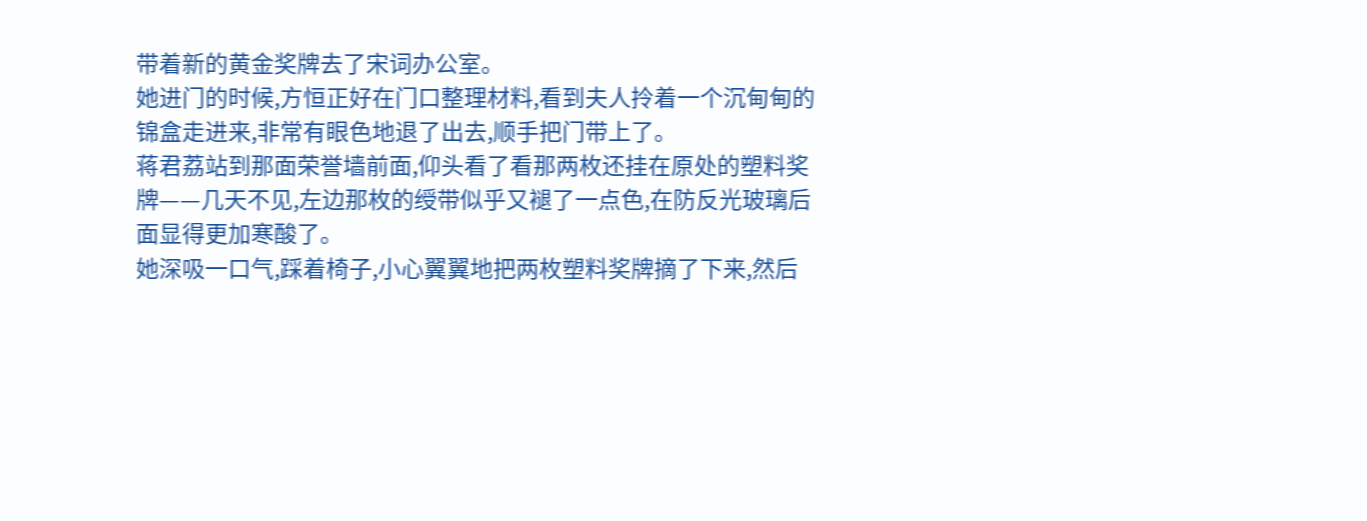带着新的黄金奖牌去了宋词办公室。
她进门的时候,方恒正好在门口整理材料,看到夫人拎着一个沉甸甸的锦盒走进来,非常有眼色地退了出去,顺手把门带上了。
蒋君荔站到那面荣誉墙前面,仰头看了看那两枚还挂在原处的塑料奖牌——几天不见,左边那枚的绶带似乎又褪了一点色,在防反光玻璃后面显得更加寒酸了。
她深吸一口气,踩着椅子,小心翼翼地把两枚塑料奖牌摘了下来,然后